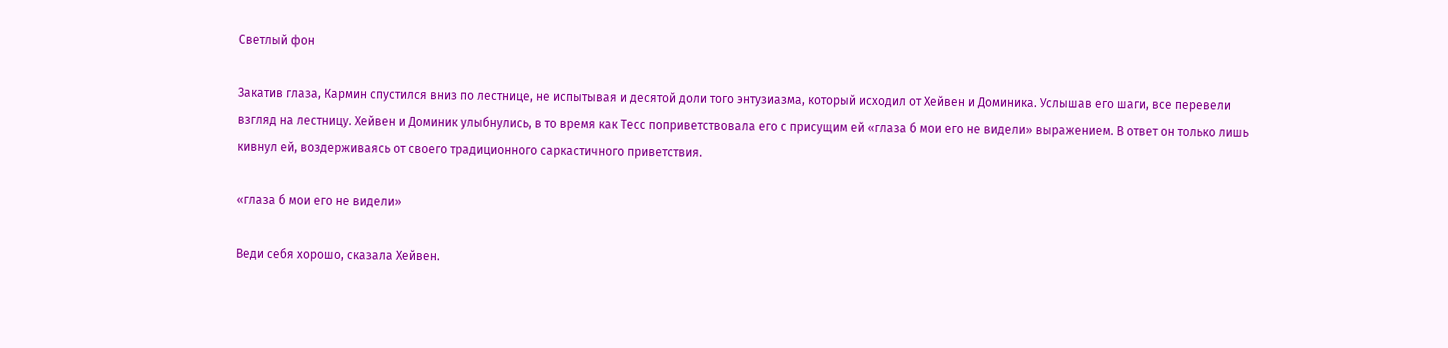Светлый фон

Закатив глаза, Кармин спустился вниз по лестнице, не испытывая и десятой доли того энтузиазма, который исходил от Хейвен и Доминика. Услышав его шаги, все перевели взгляд на лестницу. Хейвен и Доминик улыбнулись, в то время как Тесс поприветствовала его с присущим ей «глаза б мои его не видели» выражением. В ответ он только лишь кивнул ей, воздерживаясь от своего традиционного саркастичного приветствия.

«глаза б мои его не видели»

Веди себя хорошо, сказала Хейвен.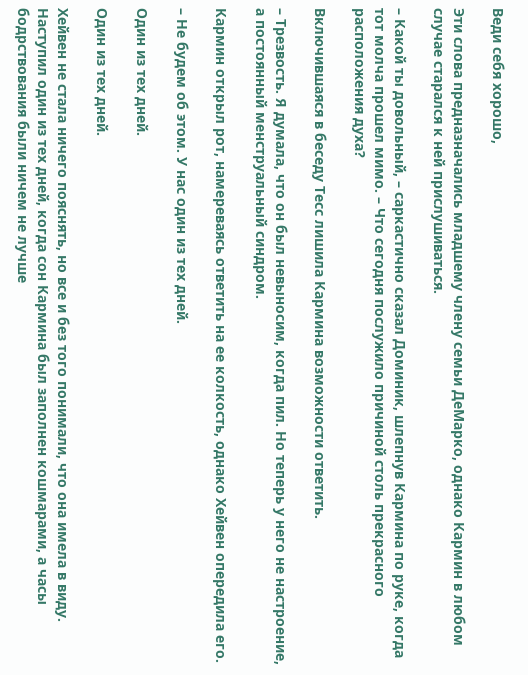Веди себя хорошо,

Эти слова предназначались младшему члену семьи ДеМарко, однако Кармин в любом случае старался к ней прислушиваться.

– Какой ты довольный, – саркастично сказал Доминик, шлепнув Кармина по руке, когда тот молча прошел мимо. – Что сегодня послужило причиной столь прекрасного расположения духа?

Включившаяся в беседу Тесс лишила Кармина возможности ответить.

– Трезвость. Я думала, что он был невыносим, когда пил. Но теперь у него не настроение, а постоянный менструальный синдром.

Кармин открыл рот, намереваясь ответить на ее колкость, однако Хейвен опередила его.

– Не будем об этом. У нас один из тех дней.

Один из тех дней.

Один из тех дней.

Хейвен не стала ничего пояснять, но все и без того понимали, что она имела в виду. Наступил один из тех дней, когда сон Кармина был заполнен кошмарами, а часы бодрствования были ничем не лучше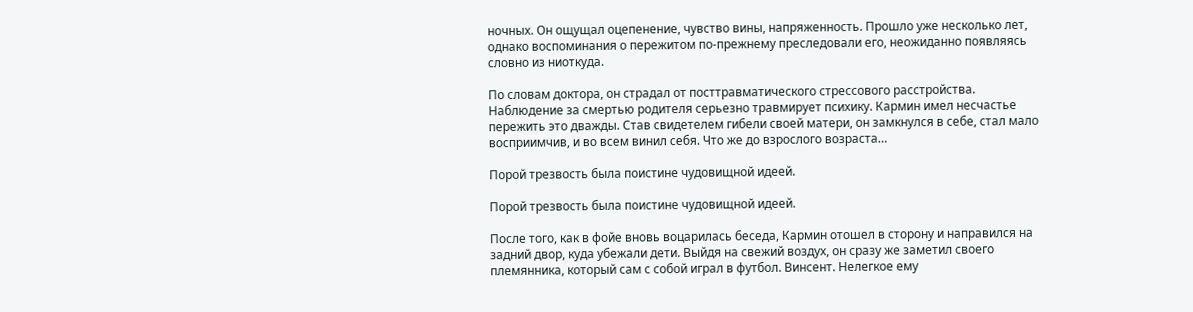ночных. Он ощущал оцепенение, чувство вины, напряженность. Прошло уже несколько лет, однако воспоминания о пережитом по-прежнему преследовали его, неожиданно появляясь словно из ниоткуда.

По словам доктора, он страдал от посттравматического стрессового расстройства. Наблюдение за смертью родителя серьезно травмирует психику. Кармин имел несчастье пережить это дважды. Став свидетелем гибели своей матери, он замкнулся в себе, стал мало восприимчив, и во всем винил себя. Что же до взрослого возраста…

Порой трезвость была поистине чудовищной идеей.

Порой трезвость была поистине чудовищной идеей.

После того, как в фойе вновь воцарилась беседа, Кармин отошел в сторону и направился на задний двор, куда убежали дети. Выйдя на свежий воздух, он сразу же заметил своего племянника, который сам с собой играл в футбол. Винсент. Нелегкое ему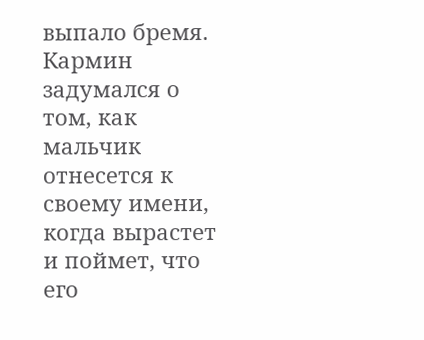выпало бремя. Кармин задумался о том, как мальчик отнесется к своему имени, когда вырастет и поймет, что его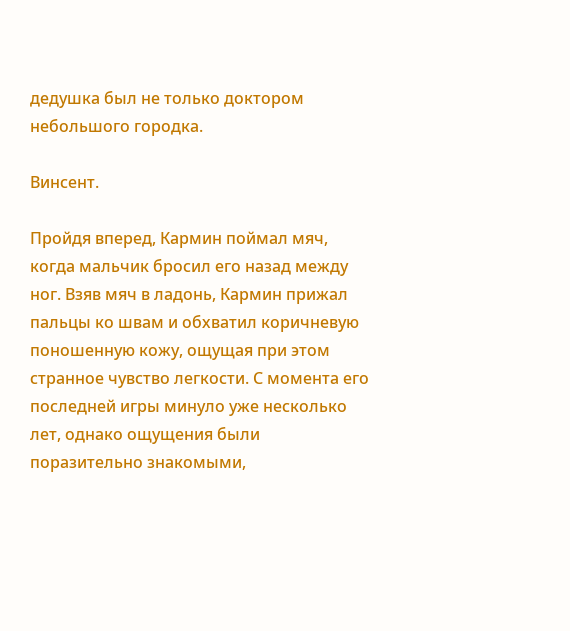дедушка был не только доктором небольшого городка.

Винсент.

Пройдя вперед, Кармин поймал мяч, когда мальчик бросил его назад между ног. Взяв мяч в ладонь, Кармин прижал пальцы ко швам и обхватил коричневую поношенную кожу, ощущая при этом странное чувство легкости. С момента его последней игры минуло уже несколько лет, однако ощущения были поразительно знакомыми,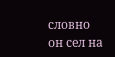словно он сел на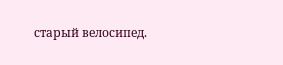старый велосипед.